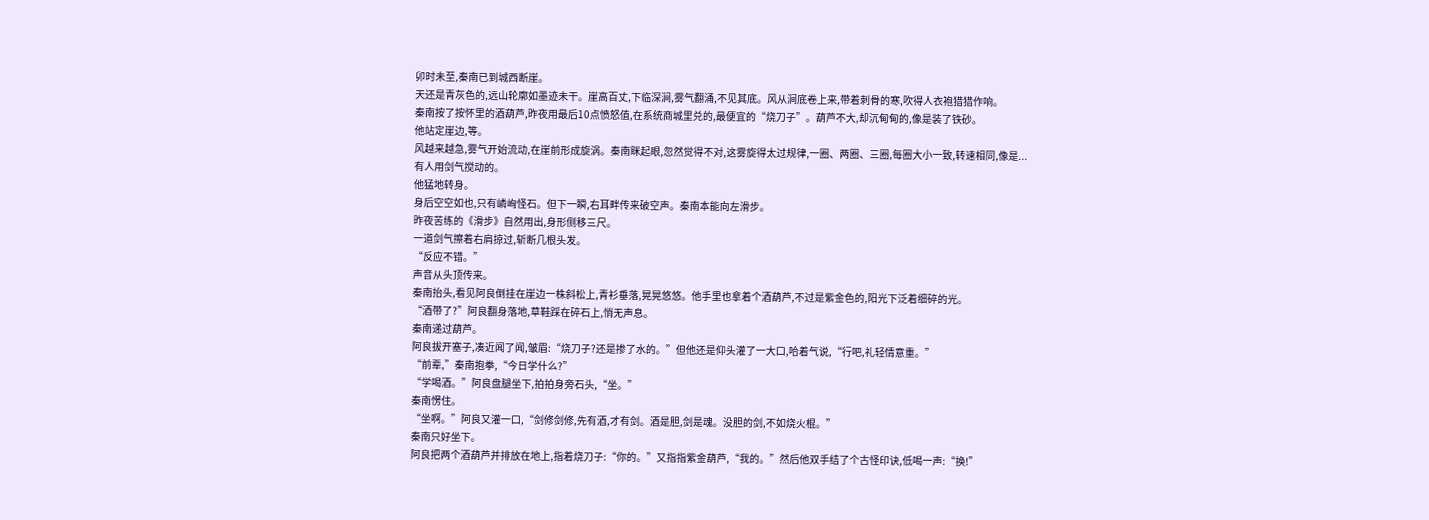卯时未至,秦南已到城西断崖。
天还是青灰色的,远山轮廓如墨迹未干。崖高百丈,下临深涧,雾气翻涌,不见其底。风从涧底卷上来,带着刺骨的寒,吹得人衣袍猎猎作响。
秦南按了按怀里的酒葫芦,昨夜用最后10点愤怒值,在系统商城里兑的,最便宜的“烧刀子”。葫芦不大,却沉甸甸的,像是装了铁砂。
他站定崖边,等。
风越来越急,雾气开始流动,在崖前形成旋涡。秦南眯起眼,忽然觉得不对,这雾旋得太过规律,一圈、两圈、三圈,每圈大小一致,转速相同,像是...
有人用剑气搅动的。
他猛地转身。
身后空空如也,只有嶙峋怪石。但下一瞬,右耳畔传来破空声。秦南本能向左滑步。
昨夜苦练的《滑步》自然用出,身形侧移三尺。
一道剑气擦着右肩掠过,斩断几根头发。
“反应不错。”
声音从头顶传来。
秦南抬头,看见阿良倒挂在崖边一株斜松上,青衫垂落,晃晃悠悠。他手里也拿着个酒葫芦,不过是紫金色的,阳光下泛着细碎的光。
“酒带了?”阿良翻身落地,草鞋踩在碎石上,悄无声息。
秦南递过葫芦。
阿良拔开塞子,凑近闻了闻,皱眉:“烧刀子?还是掺了水的。”但他还是仰头灌了一大口,哈着气说,“行吧,礼轻情意重。”
“前辈,”秦南抱拳,“今日学什么?”
“学喝酒。”阿良盘腿坐下,拍拍身旁石头,“坐。”
秦南愣住。
“坐啊。”阿良又灌一口,“剑修剑修,先有酒,才有剑。酒是胆,剑是魂。没胆的剑,不如烧火棍。”
秦南只好坐下。
阿良把两个酒葫芦并排放在地上,指着烧刀子:“你的。”又指指紫金葫芦,“我的。”然后他双手结了个古怪印诀,低喝一声:“换!”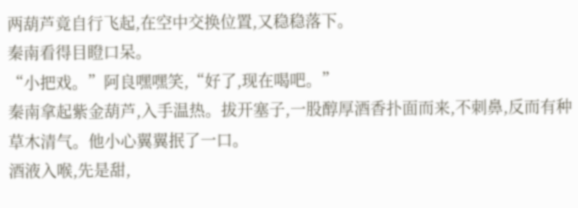两葫芦竟自行飞起,在空中交换位置,又稳稳落下。
秦南看得目瞪口呆。
“小把戏。”阿良嘿嘿笑,“好了,现在喝吧。”
秦南拿起紫金葫芦,入手温热。拔开塞子,一股醇厚酒香扑面而来,不刺鼻,反而有种草木清气。他小心翼翼抿了一口。
酒液入喉,先是甜,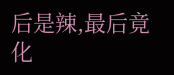后是辣,最后竟化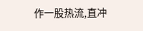作一股热流,直冲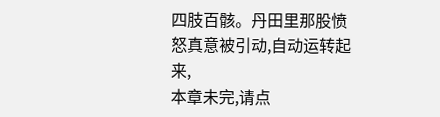四肢百骸。丹田里那股愤怒真意被引动,自动运转起来,
本章未完,请点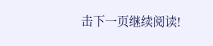击下一页继续阅读!